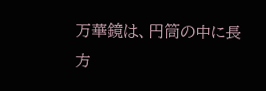万華鏡は、円筒の中に長方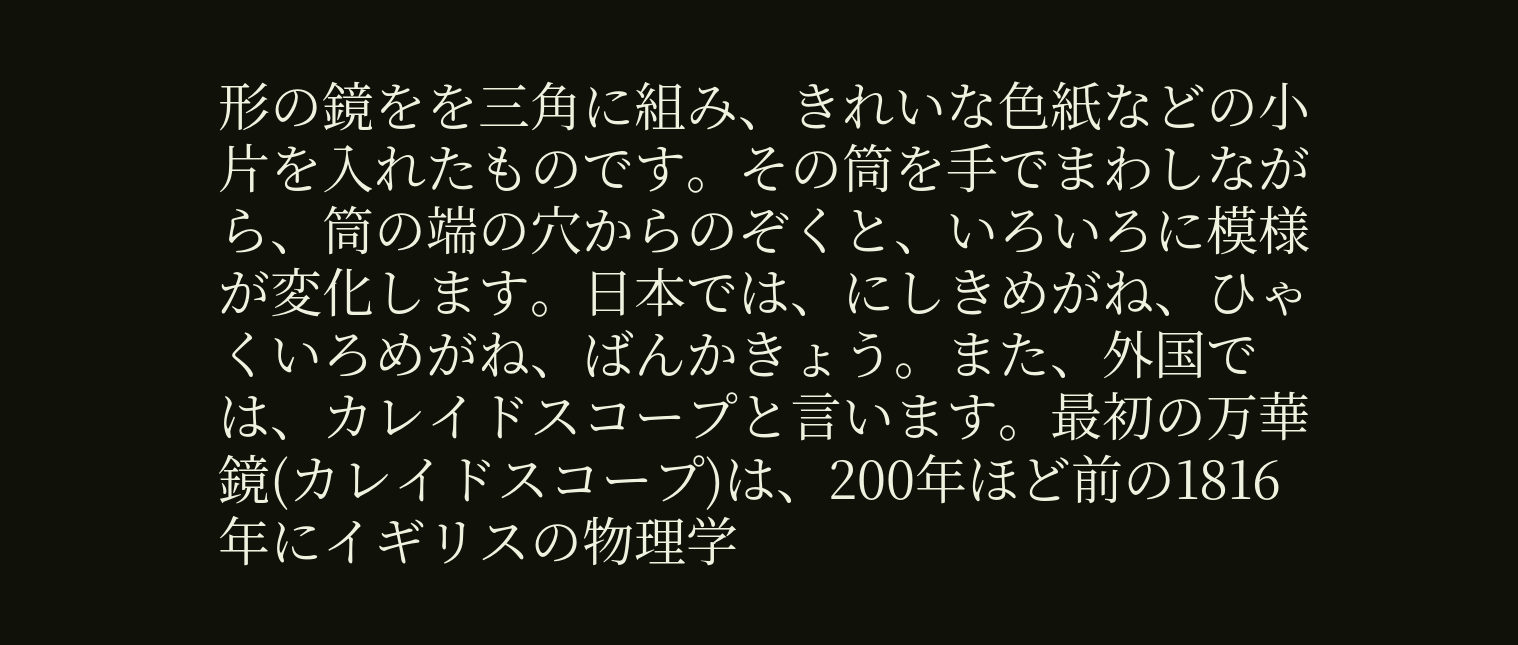形の鏡をを三角に組み、きれいな色紙などの小片を入れたものです。その筒を手でまわしながら、筒の端の穴からのぞくと、いろいろに模様が変化します。日本では、にしきめがね、ひゃくいろめがね、ばんかきょう。また、外国では、カレイドスコープと言います。最初の万華鏡(カレイドスコープ)は、200年ほど前の1816年にイギリスの物理学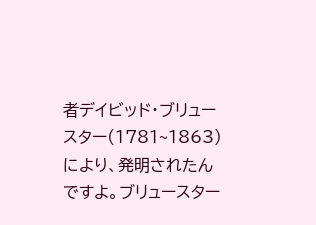者デイビッド・ブリュースター(1781~1863)により、発明されたんですよ。ブリュースター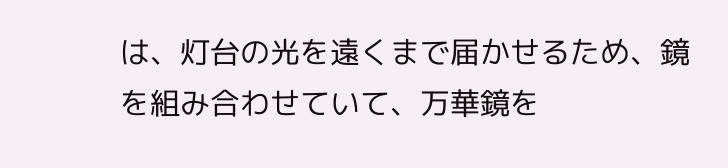は、灯台の光を遠くまで届かせるため、鏡を組み合わせていて、万華鏡を